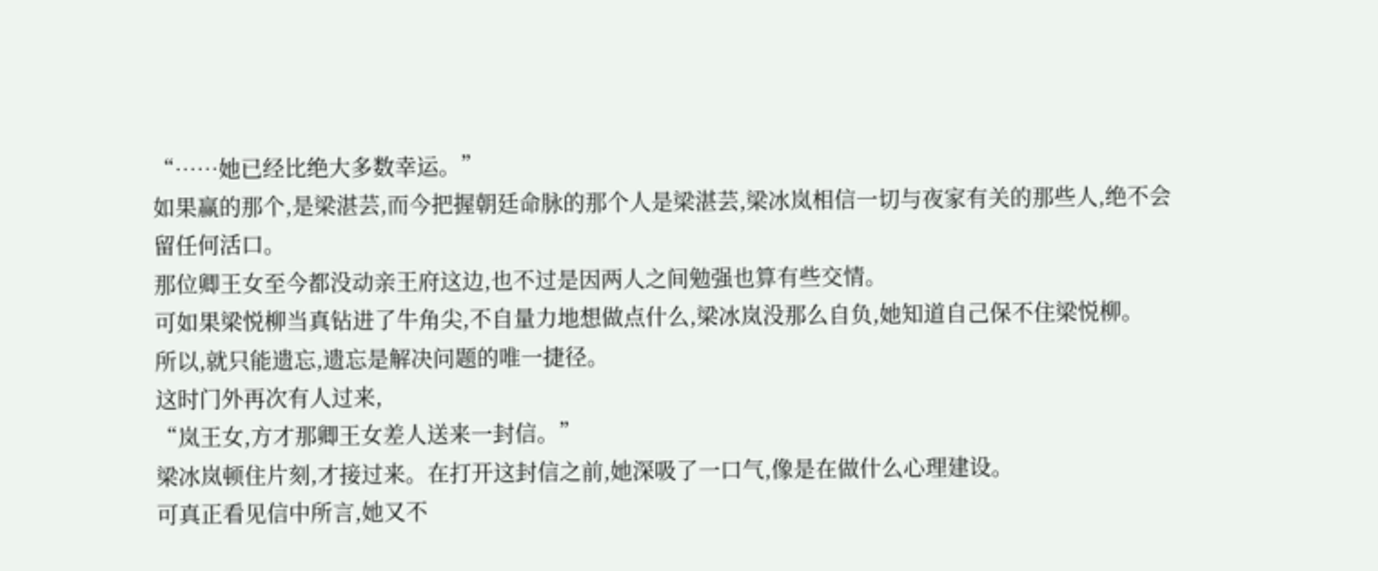“……她已经比绝大多数幸运。”
如果赢的那个,是梁湛芸,而今把握朝廷命脉的那个人是梁湛芸,梁冰岚相信一切与夜家有关的那些人,绝不会留任何活口。
那位卿王女至今都没动亲王府这边,也不过是因两人之间勉强也算有些交情。
可如果梁悦柳当真钻进了牛角尖,不自量力地想做点什么,梁冰岚没那么自负,她知道自己保不住梁悦柳。
所以,就只能遗忘,遗忘是解决问题的唯一捷径。
这时门外再次有人过来,
“岚王女,方才那卿王女差人送来一封信。”
梁冰岚顿住片刻,才接过来。在打开这封信之前,她深吸了一口气,像是在做什么心理建设。
可真正看见信中所言,她又不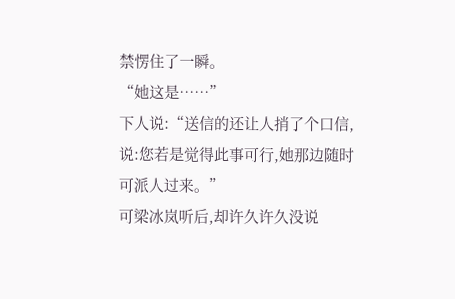禁愣住了一瞬。
“她这是……”
下人说:“送信的还让人捎了个口信,说:您若是觉得此事可行,她那边随时可派人过来。”
可梁冰岚听后,却许久许久没说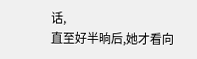话,
直至好半晌后,她才看向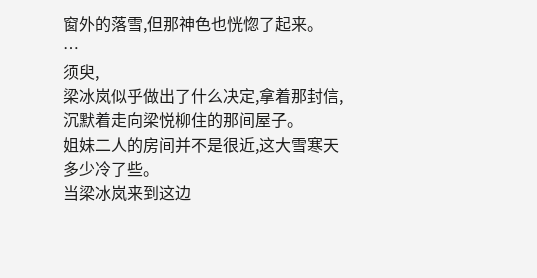窗外的落雪,但那神色也恍惚了起来。
…
须臾,
梁冰岚似乎做出了什么决定,拿着那封信,沉默着走向梁悦柳住的那间屋子。
姐妹二人的房间并不是很近,这大雪寒天多少冷了些。
当梁冰岚来到这边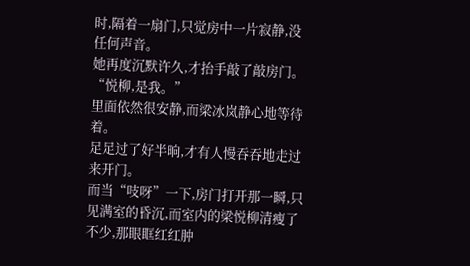时,隔着一扇门,只觉房中一片寂静,没任何声音。
她再度沉默许久,才抬手敲了敲房门。
“悦柳,是我。”
里面依然很安静,而梁冰岚静心地等待着。
足足过了好半晌,才有人慢吞吞地走过来开门。
而当“吱呀”一下,房门打开那一瞬,只见满室的昏沉,而室内的梁悦柳清瘦了不少,那眼眶红红肿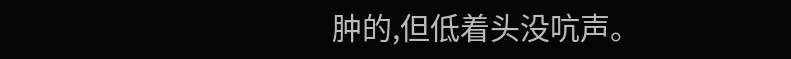肿的,但低着头没吭声。